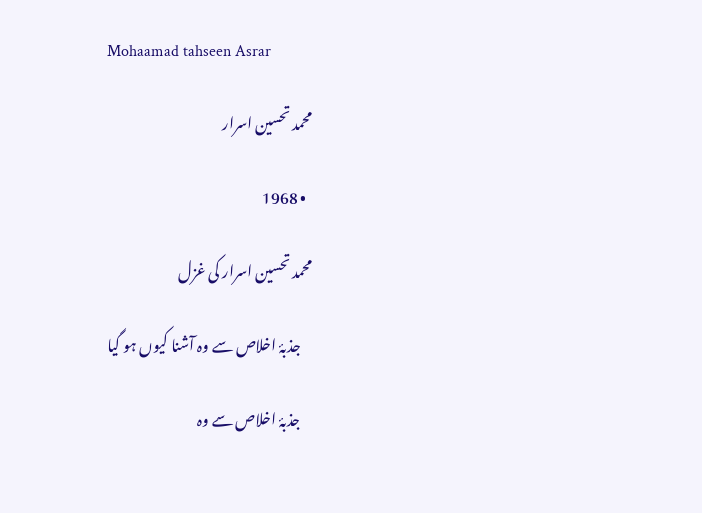Mohaamad tahseen Asrar

محمد تحسین اسرار

  • 1968

محمد تحسین اسرار کی غزل

    جذبۂ اخلاص سے وہ آشنا کیوں ہو گیا

    جذبۂ اخلاص سے وہ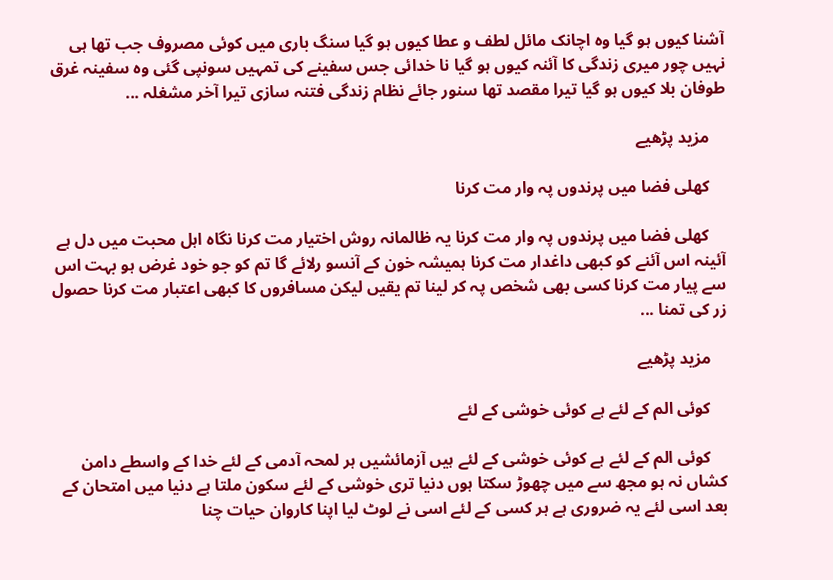آشنا کیوں ہو گیا وہ اچانک مائل لطف و عطا کیوں ہو گیا سنگ باری میں کوئی مصروف جب تھا ہی نہیں چور میری زندگی کا آئنہ کیوں ہو گیا نا خدائی جس سفینے کی تمہیں سونپی گئی وہ سفینہ غرق طوفان بلا کیوں ہو گیا تیرا مقصد تھا سنور جائے نظام زندگی فتنہ سازی تیرا آخر مشغلہ ...

    مزید پڑھیے

    کھلی فضا میں پرندوں پہ وار مت کرنا

    کھلی فضا میں پرندوں پہ وار مت کرنا یہ ظالمانہ روش اختیار مت کرنا نگاہ اہل محبت میں دل ہے آئینہ اس آئنے کو کبھی داغدار مت کرنا ہمیشہ خون کے آنسو رلائے گا تم کو جو خود غرض ہو بہت اس سے پیار مت کرنا کسی بھی شخص پہ کر لینا تم یقیں لیکن مسافروں کا کبھی اعتبار مت کرنا حصول زر کی تمنا ...

    مزید پڑھیے

    کوئی الم کے لئے ہے کوئی خوشی کے لئے

    کوئی الم کے لئے ہے کوئی خوشی کے لئے ہیں آزمائشیں ہر لمحہ آدمی کے لئے خدا کے واسطے دامن کشاں نہ ہو مجھ سے میں چھوڑ سکتا ہوں دنیا تری خوشی کے لئے سکون ملتا ہے دنیا میں امتحان کے بعد اسی لئے یہ ضروری ہے ہر کسی کے لئے اسی نے لوٹ لیا اپنا کاروان حیات چنا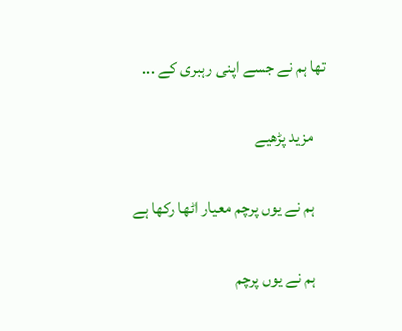تھا ہم نے جسے اپنی رہبری کے ...

    مزید پڑھیے

    ہم نے یوں پرچم معیار اٹھا رکھا ہے

    ہم نے یوں پرچم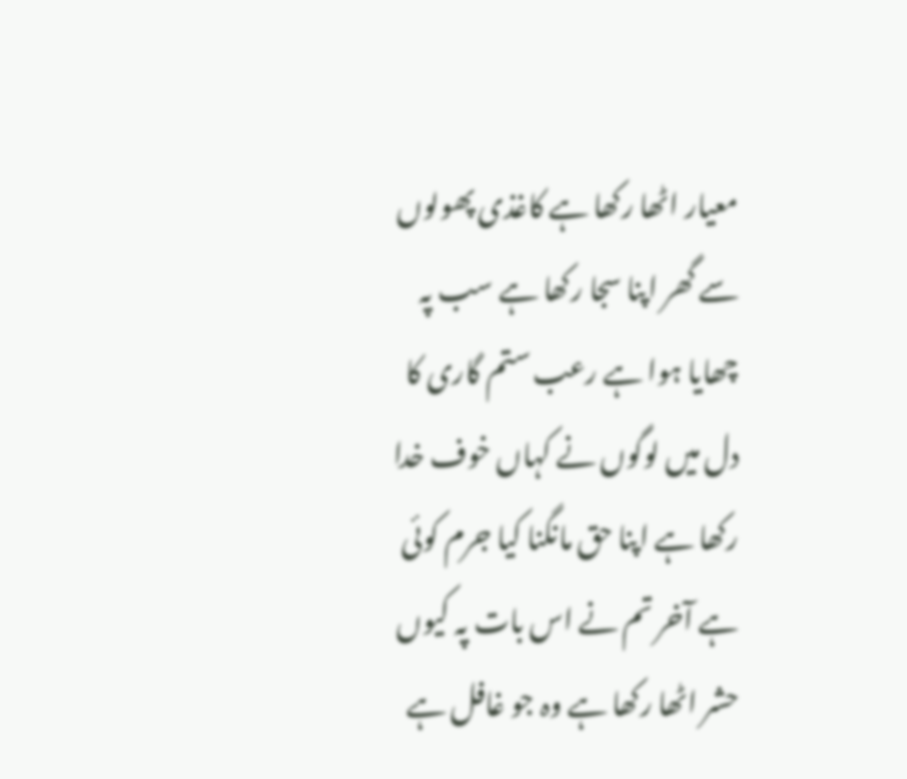معیار اٹھا رکھا ہے کاغذی پھولوں سے گھر اپنا سجا رکھا ہے سب پہ چھایا ہوا ہے رعب ستم گاری کا دل میں لوگوں نے کہاں خوف خدا رکھا ہے اپنا حق مانگنا کیا جرم کوئی ہے آخر تم نے اس بات پہ کیوں حشر اٹھا رکھا ہے وہ جو غافل ہے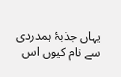یہاں جذبۂ ہمدردی سے نام کیوں اس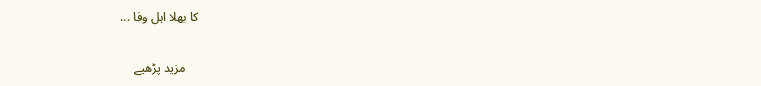کا بھلا اہل وفا ...

    مزید پڑھیے